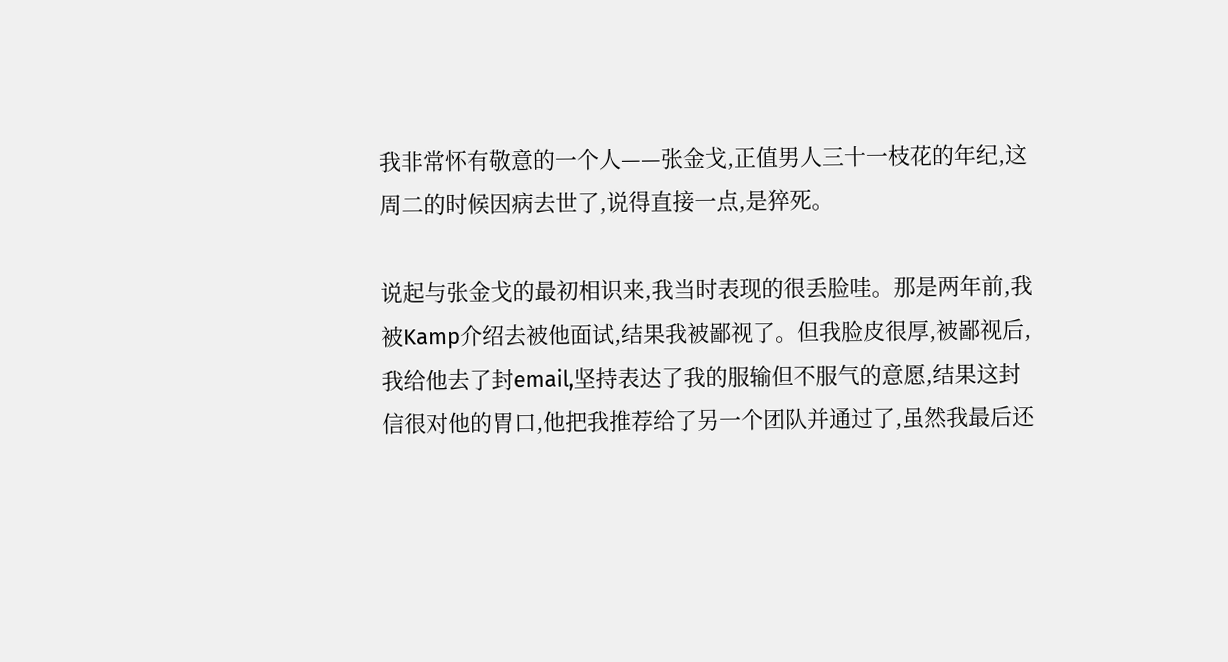我非常怀有敬意的一个人——张金戈,正值男人三十一枝花的年纪,这周二的时候因病去世了,说得直接一点,是猝死。

说起与张金戈的最初相识来,我当时表现的很丢脸哇。那是两年前,我被Kamp介绍去被他面试,结果我被鄙视了。但我脸皮很厚,被鄙视后,我给他去了封email,坚持表达了我的服输但不服气的意愿,结果这封信很对他的胃口,他把我推荐给了另一个团队并通过了,虽然我最后还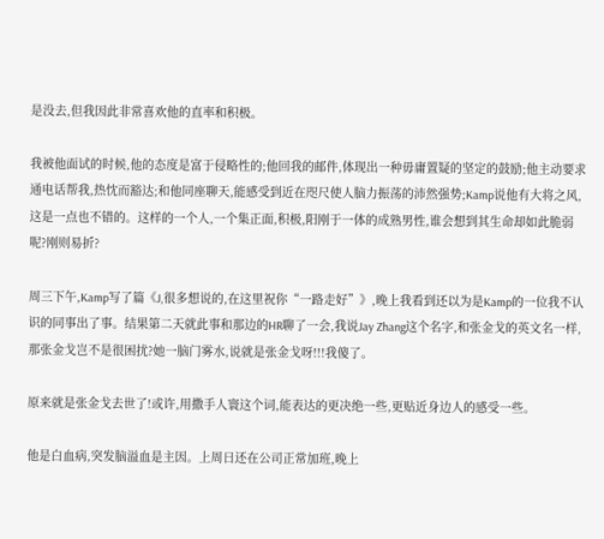是没去,但我因此非常喜欢他的直率和积极。

我被他面试的时候,他的态度是富于侵略性的;他回我的邮件,体现出一种毋庸置疑的坚定的鼓励;他主动要求通电话帮我,热忱而豁达;和他同座聊天,能感受到近在咫尺使人脑力振荡的沛然强势;Kamp说他有大将之风,这是一点也不错的。这样的一个人,一个集正面,积极,阳刚于一体的成熟男性,谁会想到其生命却如此脆弱呢?刚则易折?

周三下午,Kamp写了篇《J,很多想说的,在这里祝你“一路走好”》,晚上我看到还以为是Kamp的一位我不认识的同事出了事。结果第二天就此事和那边的HR聊了一会,我说Jay Zhang这个名字,和张金戈的英文名一样,那张金戈岂不是很困扰?她一脑门雾水,说就是张金戈呀!!!我傻了。

原来就是张金戈去世了!或许,用撒手人寰这个词,能表达的更决绝一些,更贴近身边人的感受一些。

他是白血病,突发脑溢血是主因。上周日还在公司正常加班,晚上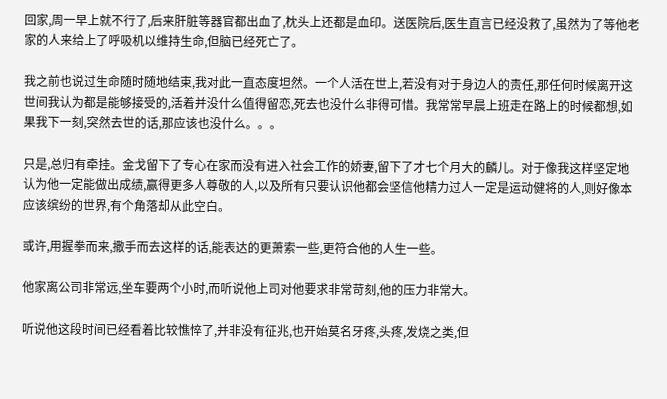回家,周一早上就不行了,后来肝脏等器官都出血了,枕头上还都是血印。送医院后,医生直言已经没救了,虽然为了等他老家的人来给上了呼吸机以维持生命,但脑已经死亡了。

我之前也说过生命随时随地结束,我对此一直态度坦然。一个人活在世上,若没有对于身边人的责任,那任何时候离开这世间我认为都是能够接受的,活着并没什么值得留恋,死去也没什么非得可惜。我常常早晨上班走在路上的时候都想,如果我下一刻,突然去世的话,那应该也没什么。。。

只是,总归有牵挂。金戈留下了专心在家而没有进入社会工作的娇妻,留下了才七个月大的麟儿。对于像我这样坚定地认为他一定能做出成绩,赢得更多人尊敬的人,以及所有只要认识他都会坚信他精力过人一定是运动健将的人,则好像本应该缤纷的世界,有个角落却从此空白。

或许,用握拳而来,撒手而去这样的话,能表达的更萧索一些,更符合他的人生一些。

他家离公司非常远,坐车要两个小时,而听说他上司对他要求非常苛刻,他的压力非常大。

听说他这段时间已经看着比较憔悴了,并非没有征兆,也开始莫名牙疼,头疼,发烧之类,但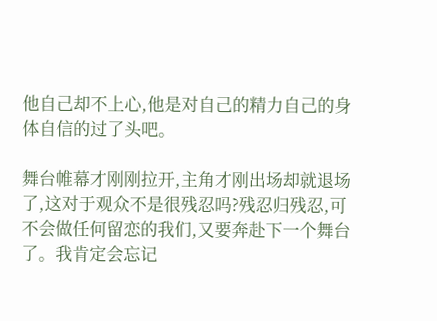他自己却不上心,他是对自己的精力自己的身体自信的过了头吧。

舞台帷幕才刚刚拉开,主角才刚出场却就退场了,这对于观众不是很残忍吗?残忍归残忍,可不会做任何留恋的我们,又要奔赴下一个舞台了。我肯定会忘记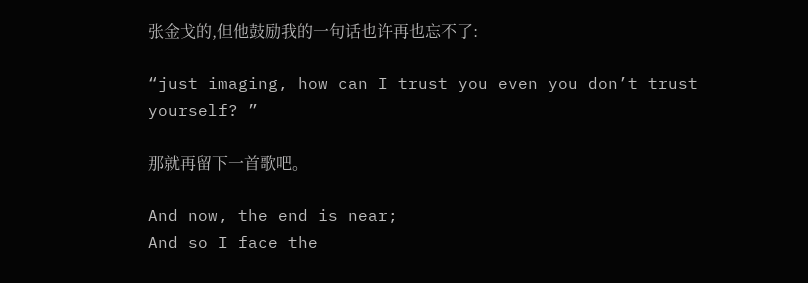张金戈的,但他鼓励我的一句话也许再也忘不了:

“just imaging, how can I trust you even you don’t trust yourself? ”

那就再留下一首歌吧。

And now, the end is near;
And so I face the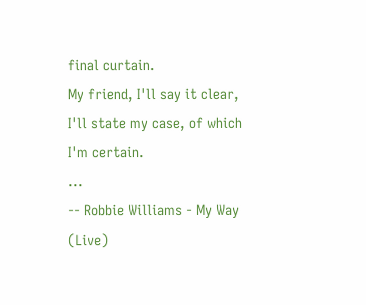final curtain.
My friend, I'll say it clear,
I'll state my case, of which I'm certain.
...
-- Robbie Williams - My Way (Live)